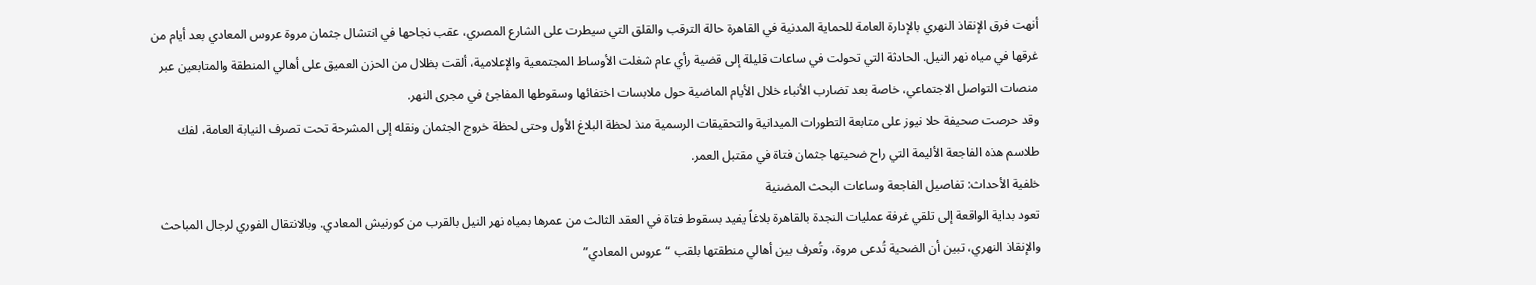أنهت فرق الإنقاذ النهري بالإدارة العامة للحماية المدنية في القاهرة حالة الترقب والقلق التي سيطرت على الشارع المصري، عقب نجاحها في انتشال جثمان مروة عروس المعادي بعد أيام من غرقها في مياه نهر النيل. الحادثة التي تحولت في ساعات قليلة إلى قضية رأي عام شغلت الأوساط المجتمعية والإعلامية، ألقت بظلال من الحزن العميق على أهالي المنطقة والمتابعين عبر منصات التواصل الاجتماعي، خاصة بعد تضارب الأنباء خلال الأيام الماضية حول ملابسات اختفائها وسقوطها المفاجئ في مجرى النهر.
وقد حرصت صحيفة حلا نيوز على متابعة التطورات الميدانية والتحقيقات الرسمية منذ لحظة البلاغ الأول وحتى لحظة خروج الجثمان ونقله إلى المشرحة تحت تصرف النيابة العامة، لفك طلاسم هذه الفاجعة الأليمة التي راح ضحيتها جثمان فتاة في مقتبل العمر.
خلفية الأحداث: تفاصيل الفاجعة وساعات البحث المضنية
تعود بداية الواقعة إلى تلقي غرفة عمليات النجدة بالقاهرة بلاغاً يفيد بسقوط فتاة في العقد الثالث من عمرها بمياه نهر النيل بالقرب من كورنيش المعادي. وبالانتقال الفوري لرجال المباحث والإنقاذ النهري، تبين أن الضحية تُدعى مروة، وتُعرف بين أهالي منطقتها بلقب “عروس المعادي”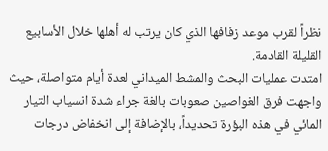نظراً لقرب موعد زفافها الذي كان يرتب له أهلها خلال الأسابيع القليلة القادمة.
امتدت عمليات البحث والمشط الميداني لعدة أيام متواصلة، حيث واجهت فرق الغواصين صعوبات بالغة جراء شدة انسياب التيار المائي في هذه البؤرة تحديداً، بالإضافة إلى انخفاض درجات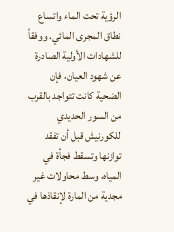الرؤية تحت الماء واتساع نطاق المجرى المائي. ووفقاً للشهادات الأولية الصادرة عن شهود العيان، فإن الضحية كانت تتواجد بالقرب من السور الحديدي للكورنيش قبل أن تفقد توازنها وتسقط فجأة في المياه، وسط محاولات غير مجدية من المارة لإنقاذها في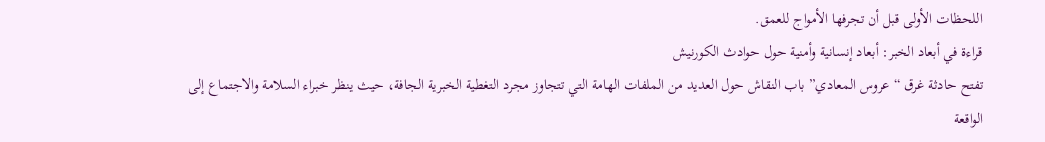اللحظات الأولى قبل أن تجرفها الأمواج للعمق.
قراءة في أبعاد الخبر: أبعاد إنسانية وأمنية حول حوادث الكورنيش
تفتح حادثة غرق “عروس المعادي” باب النقاش حول العديد من الملفات الهامة التي تتجاوز مجرد التغطية الخبرية الجافة، حيث ينظر خبراء السلامة والاجتماع إلى الواقعة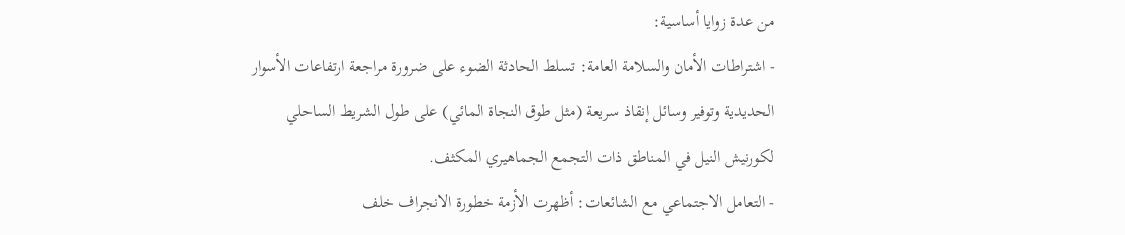من عدة زوايا أساسية:
- اشتراطات الأمان والسلامة العامة: تسلط الحادثة الضوء على ضرورة مراجعة ارتفاعات الأسوار الحديدية وتوفير وسائل إنقاذ سريعة (مثل طوق النجاة المائي) على طول الشريط الساحلي لكورنيش النيل في المناطق ذات التجمع الجماهيري المكثف.
- التعامل الاجتماعي مع الشائعات: أظهرت الأزمة خطورة الانجراف خلف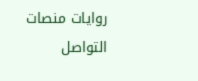روايات منصات التواصل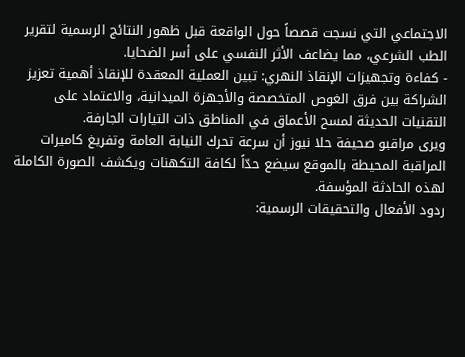الاجتماعي التي نسجت قصصاً حول الواقعة قبل ظهور النتائج الرسمية لتقرير الطب الشرعي، مما يضاعف الأثر النفسي على أسر الضحايا.
- كفاءة وتجهيزات الإنقاذ النهري: تبين العملية المعقدة للإنقاذ أهمية تعزيز الشراكة بين فرق الغوص المتخصصة والأجهزة الميدانية، والاعتماد على التقنيات الحديثة لمسح الأعماق في المناطق ذات التيارات الجارفة.
ويرى مراقبو صحيفة حلا نيوز أن سرعة تحرك النيابة العامة وتفريغ كاميرات المراقبة المحيطة بالموقع سيضع حدّاً لكافة التكهنات ويكشف الصورة الكاملة لهذه الحادثة المؤسفة.
ردود الأفعال والتحقيقات الرسمية: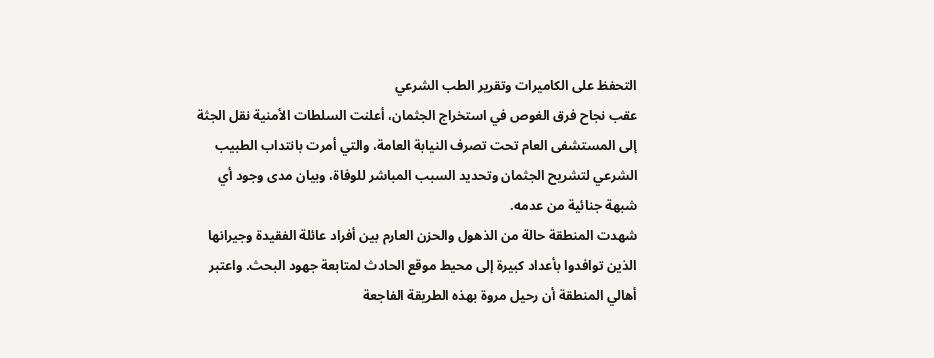التحفظ على الكاميرات وتقرير الطب الشرعي
عقب نجاح فرق الغوص في استخراج الجثمان، أعلنت السلطات الأمنية نقل الجثة إلى المستشفى العام تحت تصرف النيابة العامة، والتي أمرت بانتداب الطبيب الشرعي لتشريح الجثمان وتحديد السبب المباشر للوفاة، وبيان مدى وجود أي شبهة جنائية من عدمه.
شهدت المنطقة حالة من الذهول والحزن العارم بين أفراد عائلة الفقيدة وجيرانها الذين توافدوا بأعداد كبيرة إلى محيط موقع الحادث لمتابعة جهود البحث. واعتبر أهالي المنطقة أن رحيل مروة بهذه الطريقة الفاجعة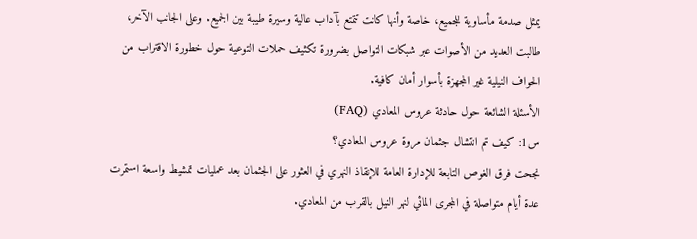يمثل صدمة مأساوية للجميع، خاصة وأنها كانت تتمتع بآداب عالية وسيرة طيبة بين الجميع. وعلى الجانب الآخر، طالبت العديد من الأصوات عبر شبكات التواصل بضرورة تكثيف حملات التوعية حول خطورة الاقتراب من الحواف النيلية غير المجهزة بأسوار أمان كافية.
الأسئلة الشائعة حول حادثة عروس المعادي (FAQ)
س1: كيف تم انتشال جثمان مروة عروس المعادي؟
نجحت فرق الغوص التابعة للإدارة العامة للإنقاذ النهري في العثور على الجثمان بعد عمليات تمشيط واسعة استمرت عدة أيام متواصلة في المجرى المائي لنهر النيل بالقرب من المعادي.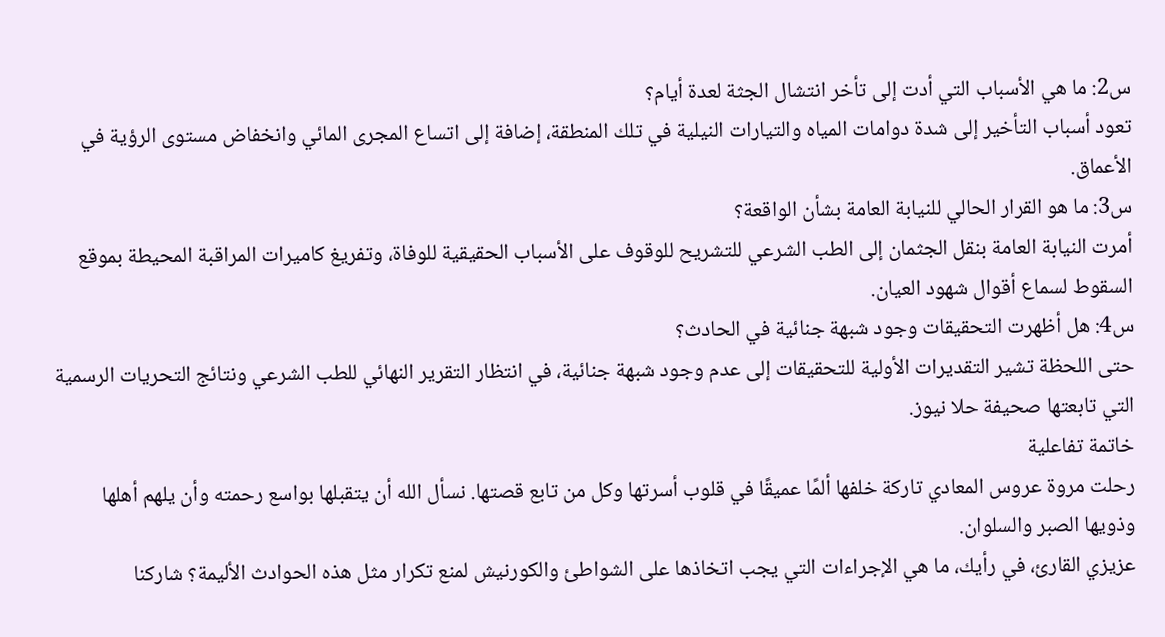س2: ما هي الأسباب التي أدت إلى تأخر انتشال الجثة لعدة أيام؟
تعود أسباب التأخير إلى شدة دوامات المياه والتيارات النيلية في تلك المنطقة، إضافة إلى اتساع المجرى المائي وانخفاض مستوى الرؤية في الأعماق.
س3: ما هو القرار الحالي للنيابة العامة بشأن الواقعة؟
أمرت النيابة العامة بنقل الجثمان إلى الطب الشرعي للتشريح للوقوف على الأسباب الحقيقية للوفاة، وتفريغ كاميرات المراقبة المحيطة بموقع السقوط لسماع أقوال شهود العيان.
س4: هل أظهرت التحقيقات وجود شبهة جنائية في الحادث؟
حتى اللحظة تشير التقديرات الأولية للتحقيقات إلى عدم وجود شبهة جنائية، في انتظار التقرير النهائي للطب الشرعي ونتائج التحريات الرسمية التي تابعتها صحيفة حلا نيوز.
خاتمة تفاعلية
رحلت مروة عروس المعادي تاركة خلفها ألمًا عميقًا في قلوب أسرتها وكل من تابع قصتها. نسأل الله أن يتقبلها بواسع رحمته وأن يلهم أهلها وذويها الصبر والسلوان.
عزيزي القارئ، في رأيك، ما هي الإجراءات التي يجب اتخاذها على الشواطئ والكورنيش لمنع تكرار مثل هذه الحوادث الأليمة؟ شاركنا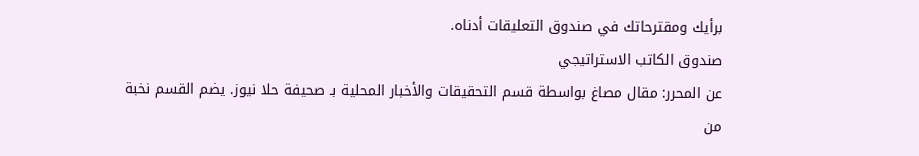برأيك ومقترحاتك في صندوق التعليقات أدناه.
صندوق الكاتب الاستراتيجي
عن المحرر: مقال مصاغ بواسطة قسم التحقيقات والأخبار المحلية بـ صحيفة حلا نيوز. يضم القسم نخبة من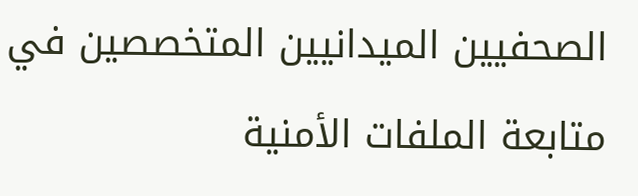الصحفيين الميدانيين المتخصصين في متابعة الملفات الأمنية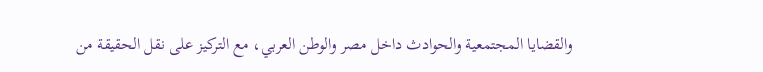والقضايا المجتمعية والحوادث داخل مصر والوطن العربي، مع التركيز على نقل الحقيقة من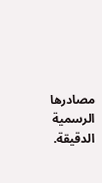مصادرها الرسمية الدقيقة.